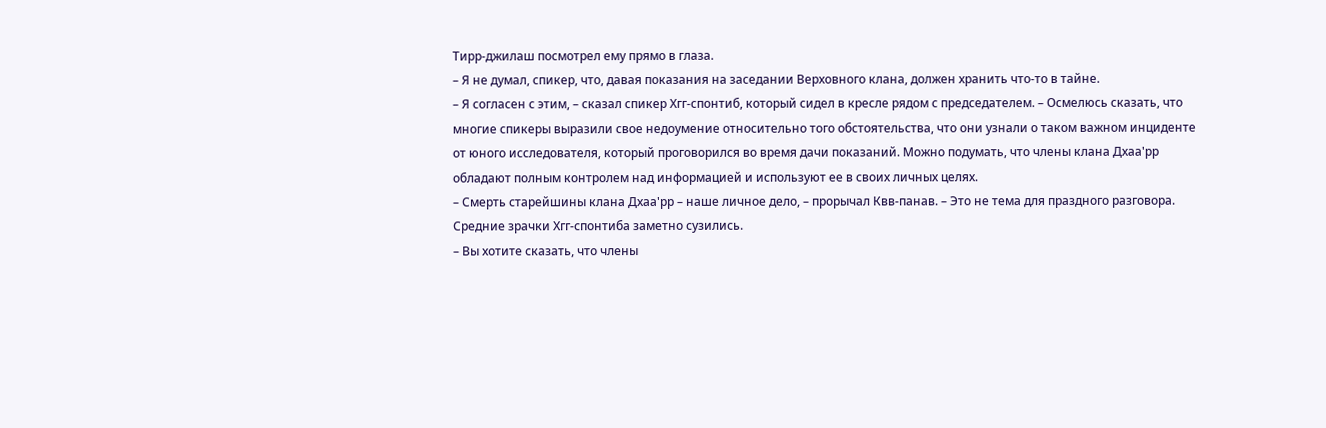Тирр-джилаш посмотрел ему прямо в глаза.
– Я не думал, спикер, что, давая показания на заседании Верховного клана, должен хранить что-то в тайне.
– Я согласен с этим, – сказал спикер Хгг-спонтиб, который сидел в кресле рядом с председателем. – Осмелюсь сказать, что многие спикеры выразили свое недоумение относительно того обстоятельства, что они узнали о таком важном инциденте от юного исследователя, который проговорился во время дачи показаний. Можно подумать, что члены клана Дхаа'рр обладают полным контролем над информацией и используют ее в своих личных целях.
– Смерть старейшины клана Дхаа'рр – наше личное дело, – прорычал Квв-панав. – Это не тема для праздного разговора.
Средние зрачки Хгг-спонтиба заметно сузились.
– Вы хотите сказать, что члены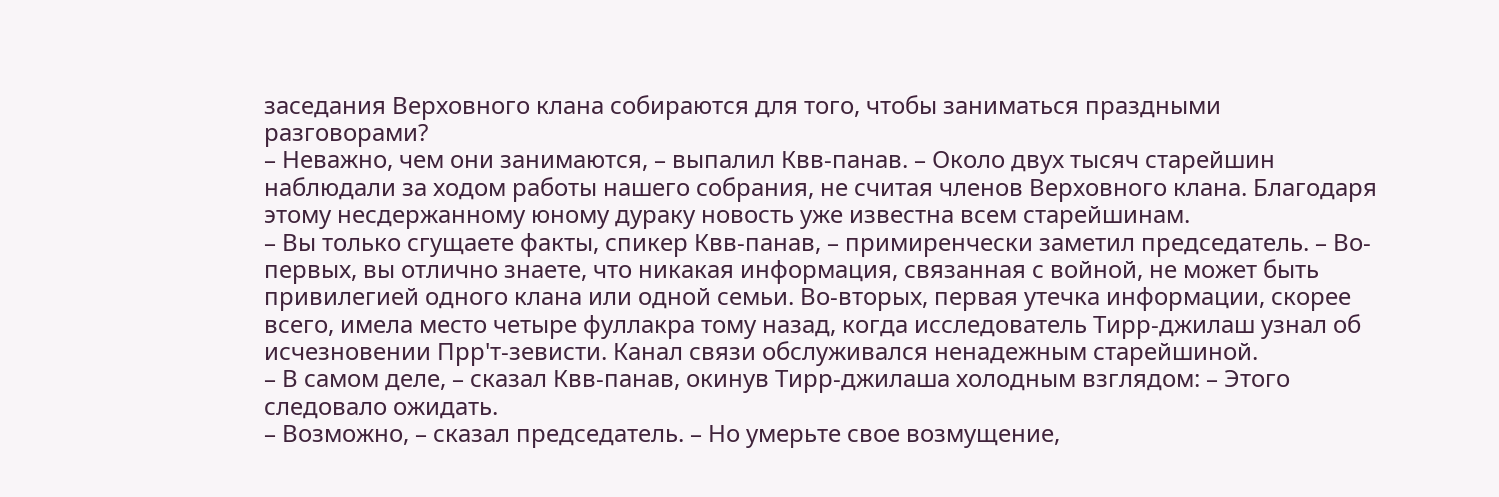заседания Верховного клана собираются для того, чтобы заниматься праздными разговорами?
– Неважно, чем они занимаются, – выпалил Квв-панав. – Около двух тысяч старейшин наблюдали за ходом работы нашего собрания, не считая членов Верховного клана. Благодаря этому несдержанному юному дураку новость уже известна всем старейшинам.
– Вы только сгущаете факты, спикер Квв-панав, – примиренчески заметил председатель. – Во-первых, вы отлично знаете, что никакая информация, связанная с войной, не может быть привилегией одного клана или одной семьи. Во-вторых, первая утечка информации, скорее всего, имела место четыре фуллакра тому назад, когда исследователь Тирр-джилаш узнал об исчезновении Прр'т-зевисти. Канал связи обслуживался ненадежным старейшиной.
– В самом деле, – сказал Квв-панав, окинув Тирр-джилаша холодным взглядом: – Этого следовало ожидать.
– Возможно, – сказал председатель. – Но умерьте свое возмущение,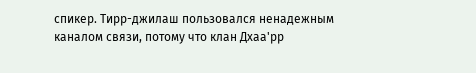спикер. Тирр-джилаш пользовался ненадежным каналом связи, потому что клан Дхаа'рр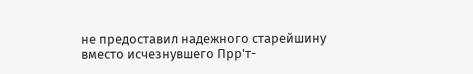не предоставил надежного старейшину вместо исчезнувшего Прр'т-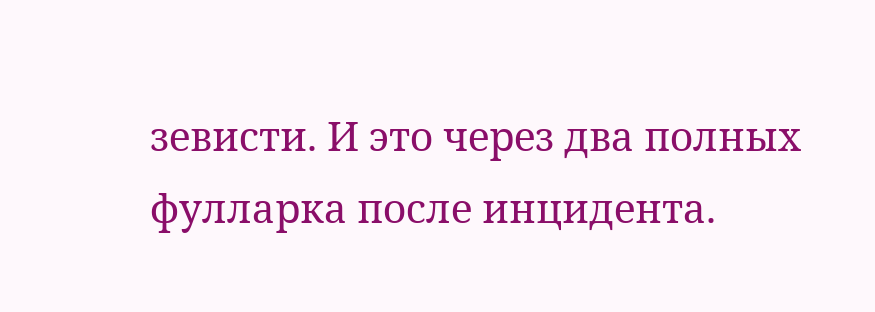зевисти. И это через два полных фулларка после инцидента.